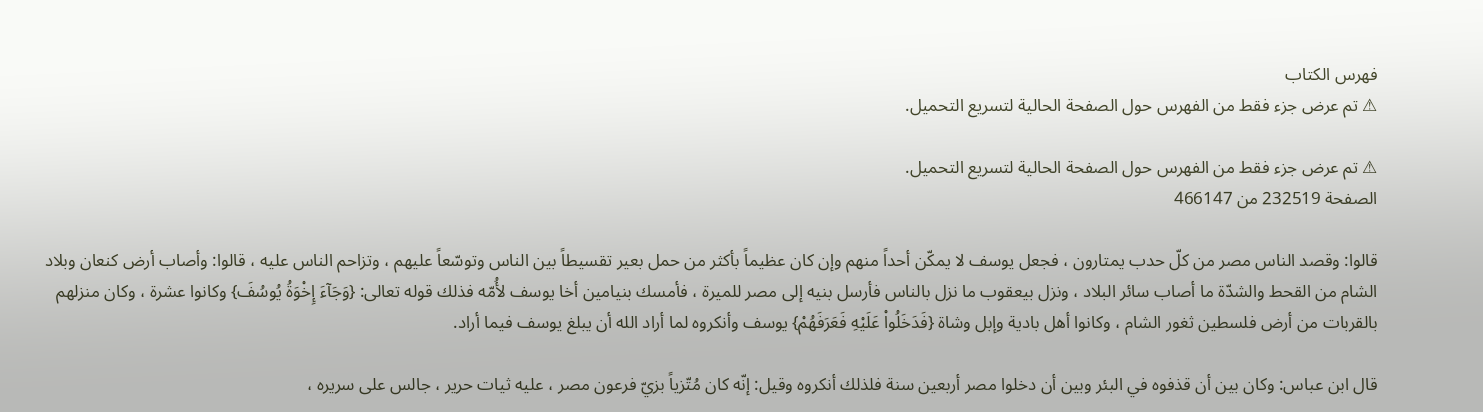فهرس الكتاب
⚠ تم عرض جزء فقط من الفهرس حول الصفحة الحالية لتسريع التحميل.

⚠ تم عرض جزء فقط من الفهرس حول الصفحة الحالية لتسريع التحميل.
الصفحة 232519 من 466147

قالوا: وقصد الناس مصر من كلّ حدب يمتارون ، فجعل يوسف لا يمكّن أحداً منهم وإن كان عظيماً بأكثر من حمل بعير تقسيطاً بين الناس وتوسّعاً عليهم ، وتزاحم الناس عليه ، قالوا: وأصاب أرض كنعان وبلاد الشام من القحط والشدّة ما أصاب سائر البلاد ، ونزل بيعقوب ما نزل بالناس فأرسل بنيه إلى مصر للميرة ، فأمسك بنيامين أخا يوسف لأُمّه فذلك قوله تعالى: {وَجَآءَ إِخْوَةُ يُوسُفَ} وكانوا عشرة ، وكان منزلهم بالقربات من أرض فلسطين ثغور الشام ، وكانوا أهل بادية وإبل وشاة {فَدَخَلُواْ عَلَيْهِ فَعَرَفَهُمْ} يوسف وأنكروه لما أراد الله أن يبلغ يوسف فيما أراد.

قال ابن عباس: وكان بين أن قذفوه في البئر وبين أن دخلوا مصر أربعين سنة فلذلك أنكروه وقيل: إنّه كان مُتّزياً بزيّ فرعون مصر ، عليه ثيات حرير ، جالس على سريره ،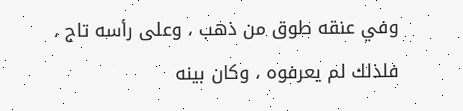وفي عنقه طوق من ذهب ، وعلى رأسه تاج ، فلذلك لم يعرفوه ، وكان بينه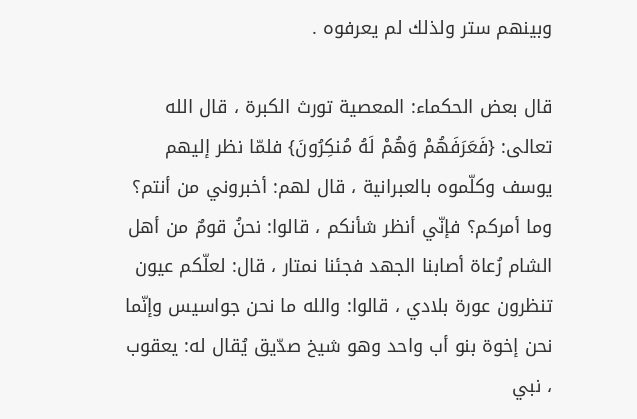وبينهم ستر ولذلك لم يعرفوه .

قال بعض الحكماء: المعصية تورث الكبرة ، قال الله تعالى: {فَعَرَفَهُمْ وَهُمْ لَهُ مُنكِرُونَ} فلمّا نظر إليهم يوسف وكلّموه بالعبرانية ، قال لهم: أخبروني من أنتم؟ وما أمركم؟ فإنّي أنظر شأنكم ، قالوا: نحنُ قومٌ من أهل الشام رُعاة أصابنا الجهد فجئنا نمتار ، قال: لعلّكم عيون تنظرون عورة بلادي ، قالوا: والله ما نحن جواسيس وإنّما نحن إخوة بنو أب واحد وهو شيخ صدّيق يُقال له: يعقوب ، نبي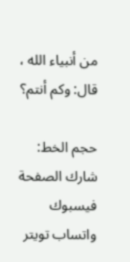من أنبياء الله ، قال: وكم أنتم؟

حجم الخط:
شارك الصفحة
فيسبوك واتساب تويتر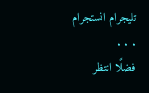تليجرام انستجرام
. . .
فضلًا انتظر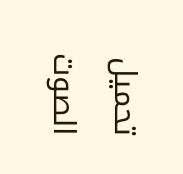تحميل الصوت